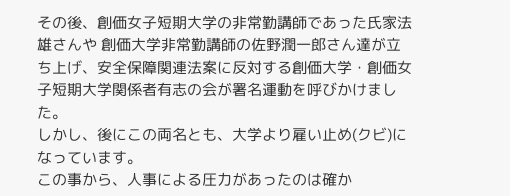その後、創価女子短期大学の非常勤講師であった氏家法雄さんや 創価大学非常勤講師の佐野潤一郎さん達が立ち上げ、安全保障関連法案に反対する創価大学・創価女子短期大学関係者有志の会が署名運動を呼びかけました。
しかし、後にこの両名とも、大学より雇い止め(クビ)になっています。
この事から、人事による圧力があったのは確か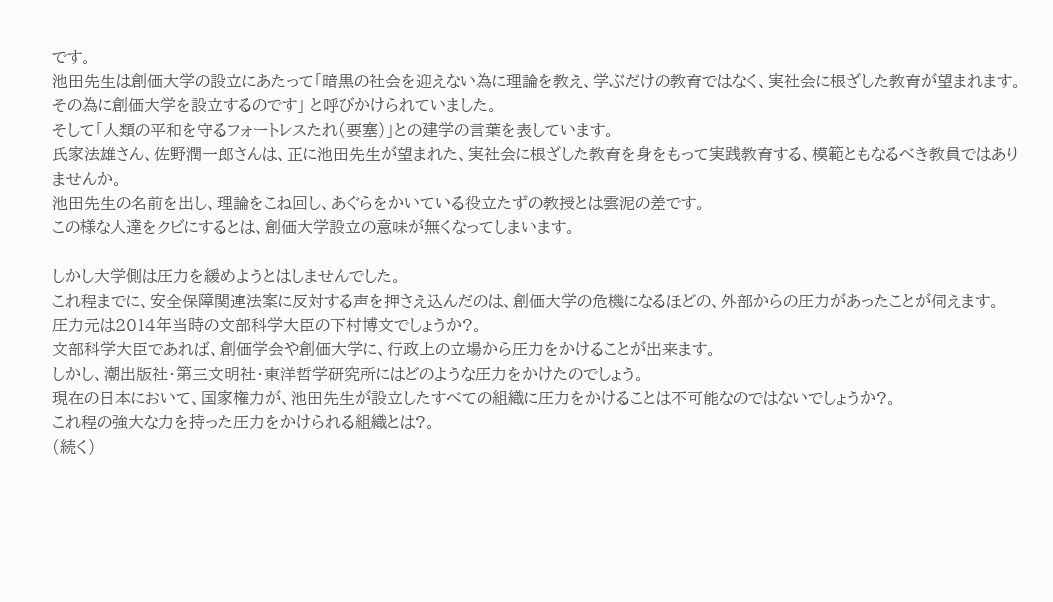です。
池田先生は創価大学の設立にあたって「暗黒の社会を迎えない為に理論を教え、学ぶだけの教育ではなく、実社会に根ざした教育が望まれます。 その為に創価大学を設立するのです」 と呼びかけられていました。
そして「人類の平和を守るフォートレスたれ(要塞)」との建学の言葉を表しています。
氏家法雄さん、佐野潤一郎さんは、正に池田先生が望まれた、実社会に根ざした教育を身をもって実践教育する、模範ともなるべき教員ではありませんか。
池田先生の名前を出し、理論をこね回し、あぐらをかいている役立たずの教授とは雲泥の差です。
この様な人達をクビにするとは、創価大学設立の意味が無くなってしまいます。

しかし大学側は圧力を緩めようとはしませんでした。
これ程までに、安全保障関連法案に反対する声を押さえ込んだのは、創価大学の危機になるほどの、外部からの圧力があったことが伺えます。
圧力元は2014年当時の文部科学大臣の下村博文でしょうか?。
文部科学大臣であれば、創価学会や創価大学に、行政上の立場から圧力をかけることが出来ます。
しかし、潮出版社・第三文明社・東洋哲学研究所にはどのような圧力をかけたのでしょう。
現在の日本において、国家権力が、池田先生が設立したすべての組織に圧力をかけることは不可能なのではないでしょうか?。
これ程の強大な力を持った圧力をかけられる組織とは?。
(続く)